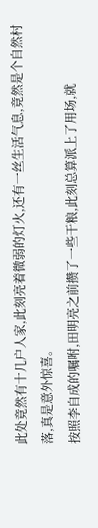此处竟然有十几户人家,此刻亮着微弱的灯火,还有一丝生活气息,竟然是个自然村落,真是意外惊喜。
按照李自成的嘱咐,田明亮之前攒了一些干粮,此刻总算派上了用场,就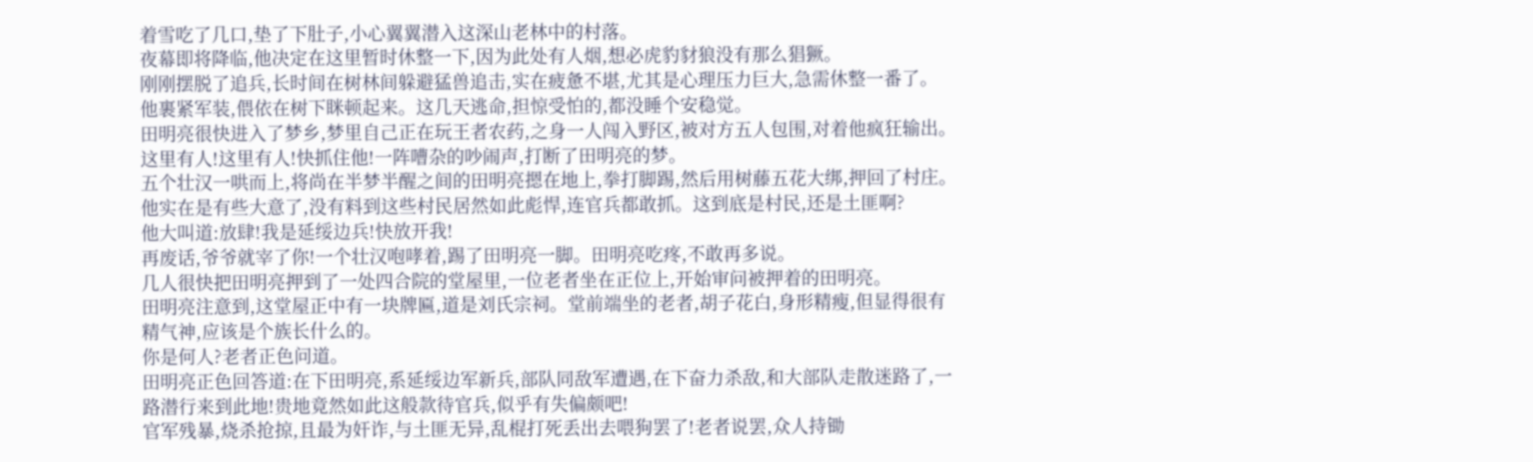着雪吃了几口,垫了下肚子,小心翼翼潜入这深山老林中的村落。
夜幕即将降临,他决定在这里暂时休整一下,因为此处有人烟,想必虎豹豺狼没有那么猖獗。
刚刚摆脱了追兵,长时间在树林间躲避猛兽追击,实在疲惫不堪,尤其是心理压力巨大,急需休整一番了。
他裹紧军装,偎依在树下眯顿起来。这几天逃命,担惊受怕的,都没睡个安稳觉。
田明亮很快进入了梦乡,梦里自己正在玩王者农药,之身一人闯入野区,被对方五人包围,对着他疯狂输出。
这里有人!这里有人!快抓住他!一阵嘈杂的吵闹声,打断了田明亮的梦。
五个壮汉一哄而上,将尚在半梦半醒之间的田明亮摁在地上,拳打脚踢,然后用树藤五花大绑,押回了村庄。
他实在是有些大意了,没有料到这些村民居然如此彪悍,连官兵都敢抓。这到底是村民,还是土匪啊?
他大叫道:放肆!我是延绥边兵!快放开我!
再废话,爷爷就宰了你!一个壮汉咆哮着,踢了田明亮一脚。田明亮吃疼,不敢再多说。
几人很快把田明亮押到了一处四合院的堂屋里,一位老者坐在正位上,开始审问被押着的田明亮。
田明亮注意到,这堂屋正中有一块牌匾,道是刘氏宗祠。堂前端坐的老者,胡子花白,身形精瘦,但显得很有精气神,应该是个族长什么的。
你是何人?老者正色问道。
田明亮正色回答道:在下田明亮,系延绥边军新兵,部队同敌军遭遇,在下奋力杀敌,和大部队走散迷路了,一路潜行来到此地!贵地竟然如此这般款待官兵,似乎有失偏颇吧!
官军残暴,烧杀抢掠,且最为奸诈,与土匪无异,乱棍打死丢出去喂狗罢了!老者说罢,众人持锄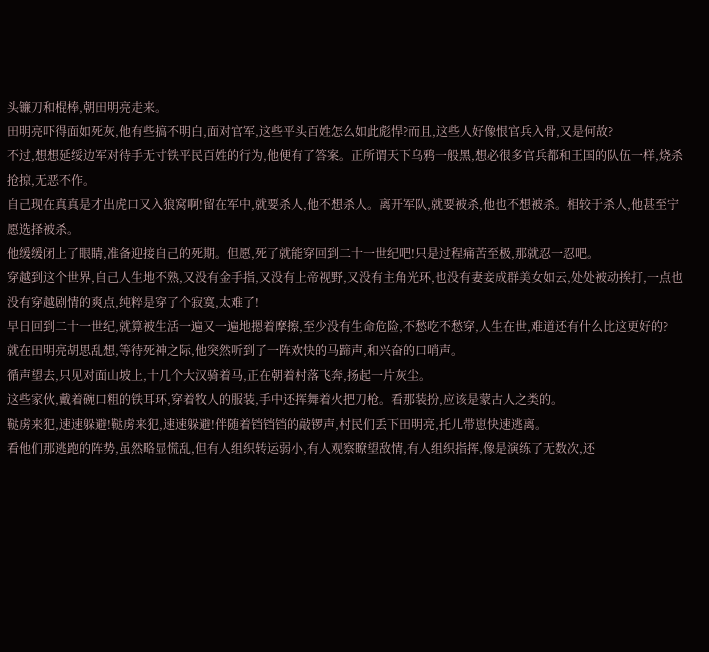头镰刀和棍棒,朝田明亮走来。
田明亮吓得面如死灰,他有些搞不明白,面对官军,这些平头百姓怎么如此彪悍?而且,这些人好像恨官兵入骨,又是何故?
不过,想想延绥边军对待手无寸铁平民百姓的行为,他便有了答案。正所谓天下乌鸦一般黑,想必很多官兵都和王国的队伍一样,烧杀抢掠,无恶不作。
自己现在真真是才出虎口又入狼窝啊!留在军中,就要杀人,他不想杀人。离开军队,就要被杀,他也不想被杀。相较于杀人,他甚至宁愿选择被杀。
他缓缓闭上了眼睛,准备迎接自己的死期。但愿,死了就能穿回到二十一世纪吧!只是过程痛苦至极,那就忍一忍吧。
穿越到这个世界,自己人生地不熟,又没有金手指,又没有上帝视野,又没有主角光环,也没有妻妾成群美女如云,处处被动挨打,一点也没有穿越剧情的爽点,纯粹是穿了个寂寞,太难了!
早日回到二十一世纪,就算被生活一遍又一遍地摁着摩擦,至少没有生命危险,不愁吃不愁穿,人生在世,难道还有什么比这更好的?
就在田明亮胡思乱想,等待死神之际,他突然听到了一阵欢快的马蹄声,和兴奋的口哨声。
循声望去,只见对面山坡上,十几个大汉骑着马,正在朝着村落飞奔,扬起一片灰尘。
这些家伙,戴着碗口粗的铁耳环,穿着牧人的服装,手中还挥舞着火把刀枪。看那装扮,应该是蒙古人之类的。
鞑虏来犯,速速躲避!鞑虏来犯,速速躲避!伴随着铛铛铛的敲锣声,村民们丢下田明亮,托儿带崽快速逃离。
看他们那逃跑的阵势,虽然略显慌乱,但有人组织转运弱小,有人观察瞭望敌情,有人组织指挥,像是演练了无数次,还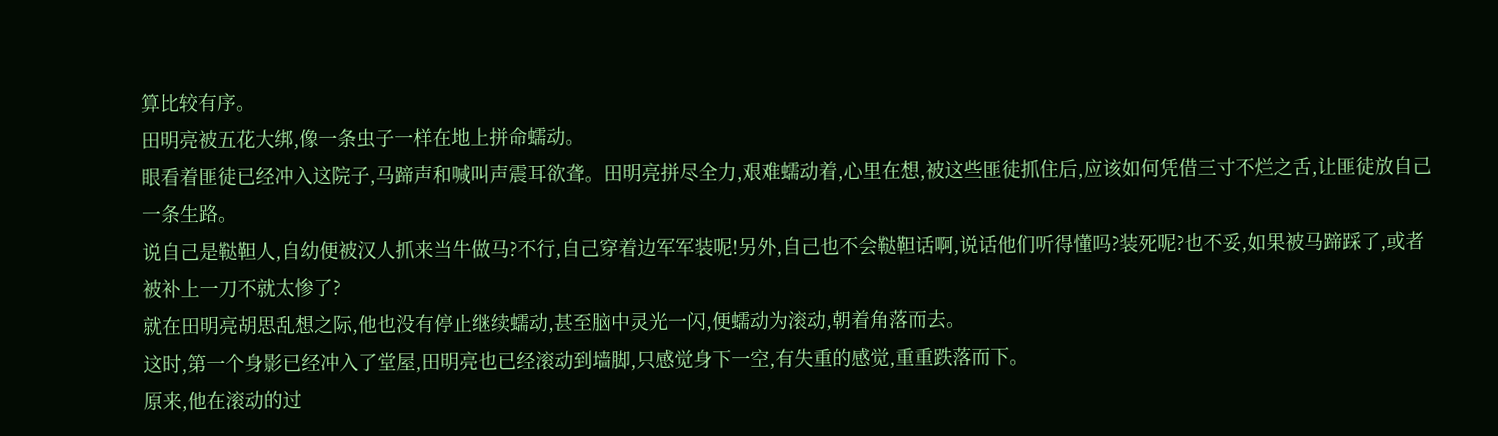算比较有序。
田明亮被五花大绑,像一条虫子一样在地上拼命蠕动。
眼看着匪徒已经冲入这院子,马蹄声和喊叫声震耳欲聋。田明亮拼尽全力,艰难蠕动着,心里在想,被这些匪徒抓住后,应该如何凭借三寸不烂之舌,让匪徒放自己一条生路。
说自己是鞑靼人,自幼便被汉人抓来当牛做马?不行,自己穿着边军军装呢!另外,自己也不会鞑靼话啊,说话他们听得懂吗?装死呢?也不妥,如果被马蹄踩了,或者被补上一刀不就太惨了?
就在田明亮胡思乱想之际,他也没有停止继续蠕动,甚至脑中灵光一闪,便蠕动为滚动,朝着角落而去。
这时,第一个身影已经冲入了堂屋,田明亮也已经滚动到墙脚,只感觉身下一空,有失重的感觉,重重跌落而下。
原来,他在滚动的过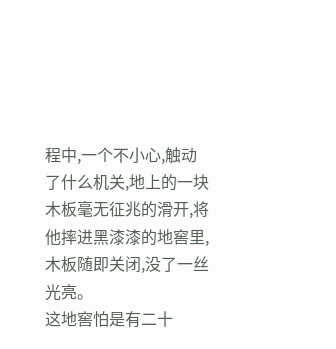程中,一个不小心,触动了什么机关,地上的一块木板毫无征兆的滑开,将他摔进黑漆漆的地窖里,木板随即关闭,没了一丝光亮。
这地窖怕是有二十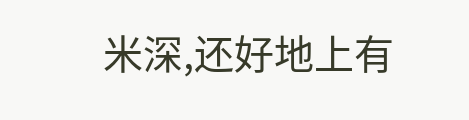米深,还好地上有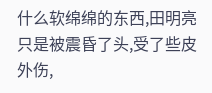什么软绵绵的东西,田明亮只是被震昏了头,受了些皮外伤,